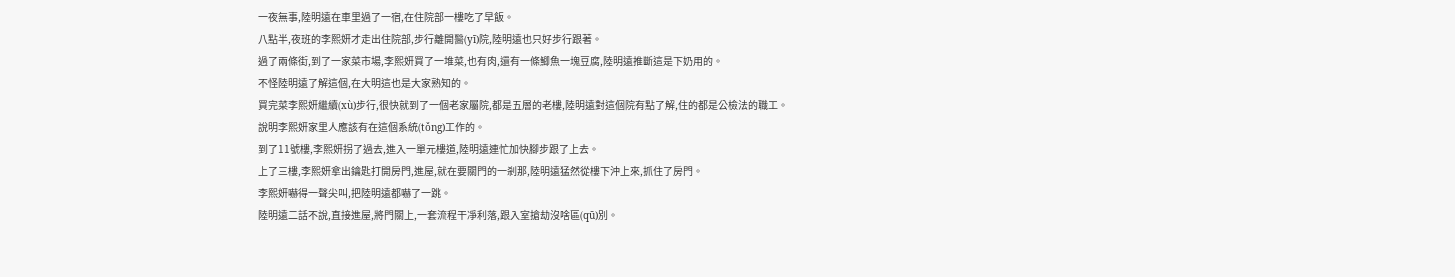一夜無事,陸明遠在車里過了一宿,在住院部一樓吃了早飯。
八點半,夜班的李熙妍才走出住院部,步行離開醫(yī)院,陸明遠也只好步行跟著。
過了兩條街,到了一家菜市場,李熙妍買了一堆菜,也有肉,還有一條鯽魚一塊豆腐,陸明遠推斷這是下奶用的。
不怪陸明遠了解這個,在大明這也是大家熟知的。
買完菜李熙妍繼續(xù)步行,很快就到了一個老家屬院,都是五層的老樓,陸明遠對這個院有點了解,住的都是公檢法的職工。
說明李熙妍家里人應該有在這個系統(tǒng)工作的。
到了11號樓,李熙妍拐了過去,進入一單元樓道,陸明遠連忙加快腳步跟了上去。
上了三樓,李熙妍拿出鑰匙打開房門,進屋,就在要關門的一剎那,陸明遠猛然從樓下沖上來,抓住了房門。
李熙妍嚇得一聲尖叫,把陸明遠都嚇了一跳。
陸明遠二話不說,直接進屋,將門關上,一套流程干凈利落,跟入室搶劫沒啥區(qū)別。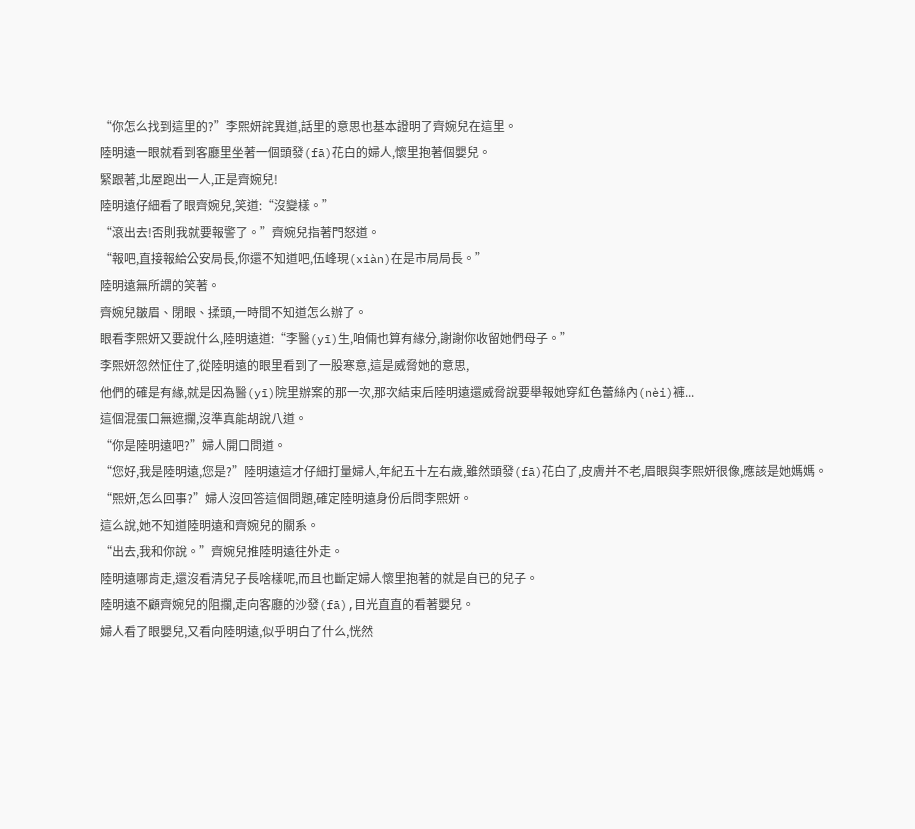“你怎么找到這里的?”李熙妍詫異道,話里的意思也基本證明了齊婉兒在這里。
陸明遠一眼就看到客廳里坐著一個頭發(fā)花白的婦人,懷里抱著個嬰兒。
緊跟著,北屋跑出一人,正是齊婉兒!
陸明遠仔細看了眼齊婉兒,笑道:“沒變樣。”
“滾出去!否則我就要報警了。”齊婉兒指著門怒道。
“報吧,直接報給公安局長,你還不知道吧,伍峰現(xiàn)在是市局局長。”
陸明遠無所謂的笑著。
齊婉兒皺眉、閉眼、揉頭,一時間不知道怎么辦了。
眼看李熙妍又要說什么,陸明遠道:“李醫(yī)生,咱倆也算有緣分,謝謝你收留她們母子。”
李熙妍忽然怔住了,從陸明遠的眼里看到了一股寒意,這是威脅她的意思,
他們的確是有緣,就是因為醫(yī)院里辦案的那一次,那次結束后陸明遠還威脅說要舉報她穿紅色蕾絲內(nèi)褲...
這個混蛋口無遮攔,沒準真能胡說八道。
“你是陸明遠吧?”婦人開口問道。
“您好,我是陸明遠,您是?”陸明遠這才仔細打量婦人,年紀五十左右歲,雖然頭發(fā)花白了,皮膚并不老,眉眼與李熙妍很像,應該是她媽媽。
“熙妍,怎么回事?”婦人沒回答這個問題,確定陸明遠身份后問李熙妍。
這么說,她不知道陸明遠和齊婉兒的關系。
“出去,我和你說。”齊婉兒推陸明遠往外走。
陸明遠哪肯走,還沒看清兒子長啥樣呢,而且也斷定婦人懷里抱著的就是自已的兒子。
陸明遠不顧齊婉兒的阻攔,走向客廳的沙發(fā),目光直直的看著嬰兒。
婦人看了眼嬰兒,又看向陸明遠,似乎明白了什么,恍然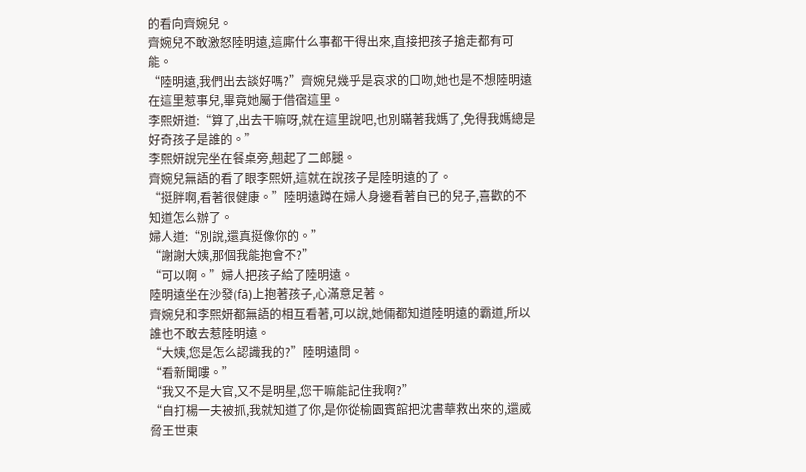的看向齊婉兒。
齊婉兒不敢激怒陸明遠,這廝什么事都干得出來,直接把孩子搶走都有可能。
“陸明遠,我們出去談好嗎?”齊婉兒幾乎是哀求的口吻,她也是不想陸明遠在這里惹事兒,畢竟她屬于借宿這里。
李熙妍道:“算了,出去干嘛呀,就在這里說吧,也別瞞著我媽了,免得我媽總是好奇孩子是誰的。”
李熙妍說完坐在餐桌旁,翹起了二郎腿。
齊婉兒無語的看了眼李熙妍,這就在說孩子是陸明遠的了。
“挺胖啊,看著很健康。”陸明遠蹲在婦人身邊看著自已的兒子,喜歡的不知道怎么辦了。
婦人道:“別說,還真挺像你的。”
“謝謝大姨,那個我能抱會不?”
“可以啊。”婦人把孩子給了陸明遠。
陸明遠坐在沙發(fā)上抱著孩子,心滿意足著。
齊婉兒和李熙妍都無語的相互看著,可以說,她倆都知道陸明遠的霸道,所以誰也不敢去惹陸明遠。
“大姨,您是怎么認識我的?”陸明遠問。
“看新聞嘍。”
“我又不是大官,又不是明星,您干嘛能記住我啊?”
“自打楊一夫被抓,我就知道了你,是你從榆園賓館把沈書華救出來的,還威脅王世東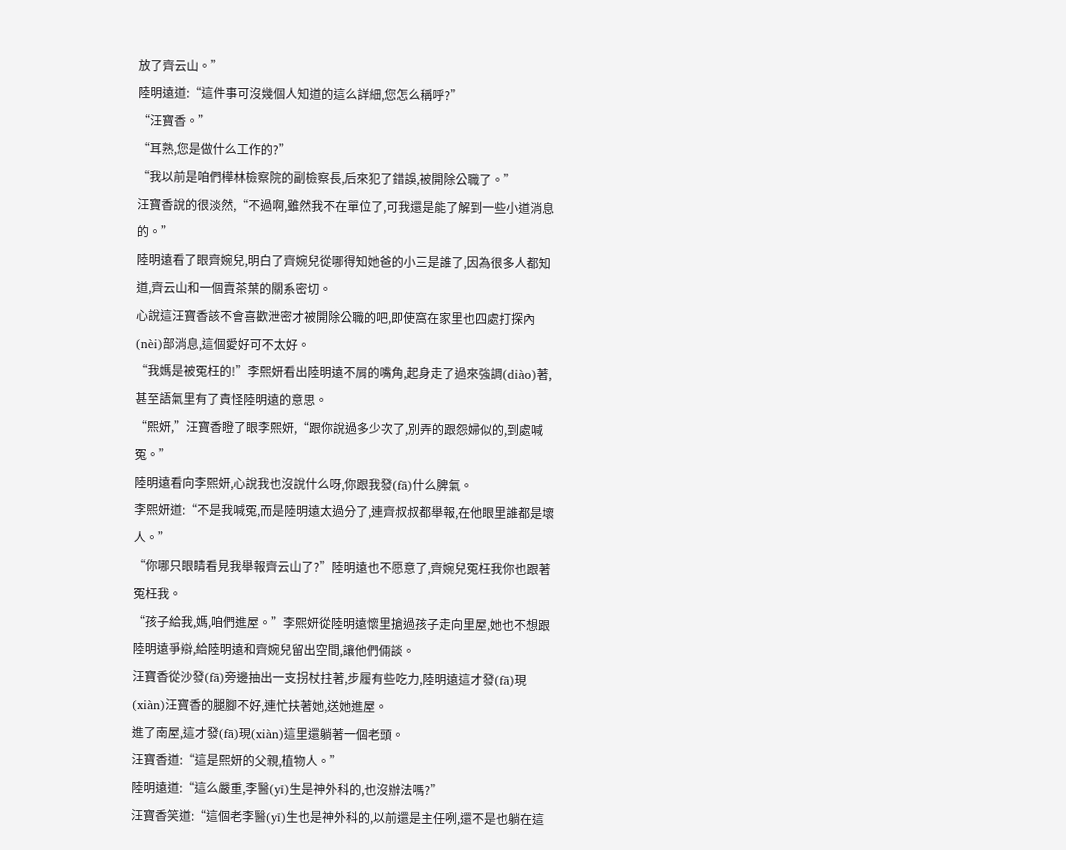放了齊云山。”
陸明遠道:“這件事可沒幾個人知道的這么詳細,您怎么稱呼?”
“汪寶香。”
“耳熟,您是做什么工作的?”
“我以前是咱們樺林檢察院的副檢察長,后來犯了錯誤,被開除公職了。”
汪寶香說的很淡然,“不過啊,雖然我不在單位了,可我還是能了解到一些小道消息的。”
陸明遠看了眼齊婉兒,明白了齊婉兒從哪得知她爸的小三是誰了,因為很多人都知道,齊云山和一個賣茶葉的關系密切。
心說這汪寶香該不會喜歡泄密才被開除公職的吧,即使窩在家里也四處打探內(nèi)部消息,這個愛好可不太好。
“我媽是被冤枉的!”李熙妍看出陸明遠不屑的嘴角,起身走了過來強調(diào)著,甚至語氣里有了責怪陸明遠的意思。
“熙妍,”汪寶香瞪了眼李熙妍,“跟你說過多少次了,別弄的跟怨婦似的,到處喊冤。”
陸明遠看向李熙妍,心說我也沒說什么呀,你跟我發(fā)什么脾氣。
李熙妍道:“不是我喊冤,而是陸明遠太過分了,連齊叔叔都舉報,在他眼里誰都是壞人。”
“你哪只眼睛看見我舉報齊云山了?”陸明遠也不愿意了,齊婉兒冤枉我你也跟著冤枉我。
“孩子給我,媽,咱們進屋。”李熙妍從陸明遠懷里搶過孩子走向里屋,她也不想跟陸明遠爭辯,給陸明遠和齊婉兒留出空間,讓他們倆談。
汪寶香從沙發(fā)旁邊抽出一支拐杖拄著,步履有些吃力,陸明遠這才發(fā)現(xiàn)汪寶香的腿腳不好,連忙扶著她,送她進屋。
進了南屋,這才發(fā)現(xiàn)這里還躺著一個老頭。
汪寶香道:“這是熙妍的父親,植物人。”
陸明遠道:“這么嚴重,李醫(yī)生是神外科的,也沒辦法嗎?”
汪寶香笑道:“這個老李醫(yī)生也是神外科的,以前還是主任咧,還不是也躺在這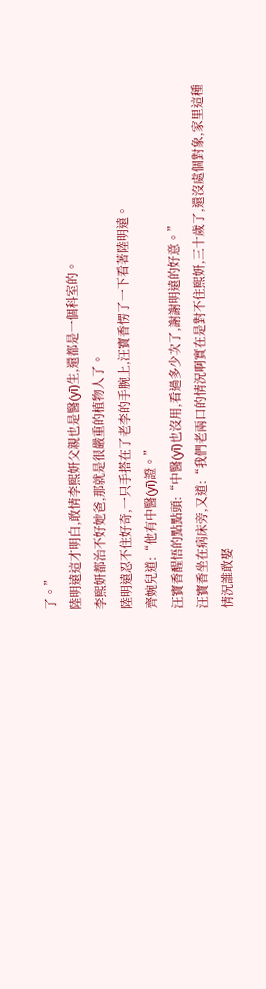了。”
陸明遠這才明白,敢情李熙妍父親也是醫(yī)生,還都是一個科室的。
李熙妍都治不好她爸,那就是很嚴重的植物人了。
陸明遠忍不住好奇,一只手搭在了老李的手腕上,汪寶香愣了一下看著陸明遠。
齊婉兒道:“他有中醫(yī)證。”
汪寶香醒悟的點點頭:“中醫(yī)也沒用,看過多少次了,謝謝明遠的好意。”
汪寶香坐在病床旁,又道:“我們老兩口的情況啊實在是對不住熙妍,三十歲了,還沒處個對象,家里這種情況誰敢娶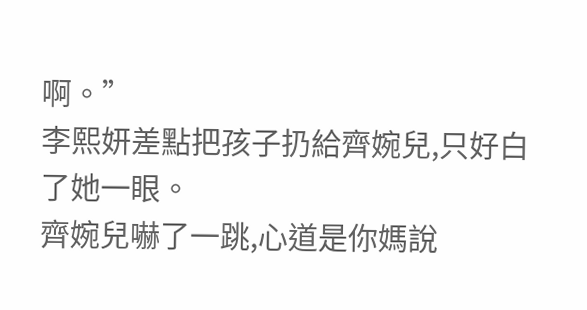啊。”
李熙妍差點把孩子扔給齊婉兒,只好白了她一眼。
齊婉兒嚇了一跳,心道是你媽說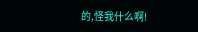的,怪我什么啊!